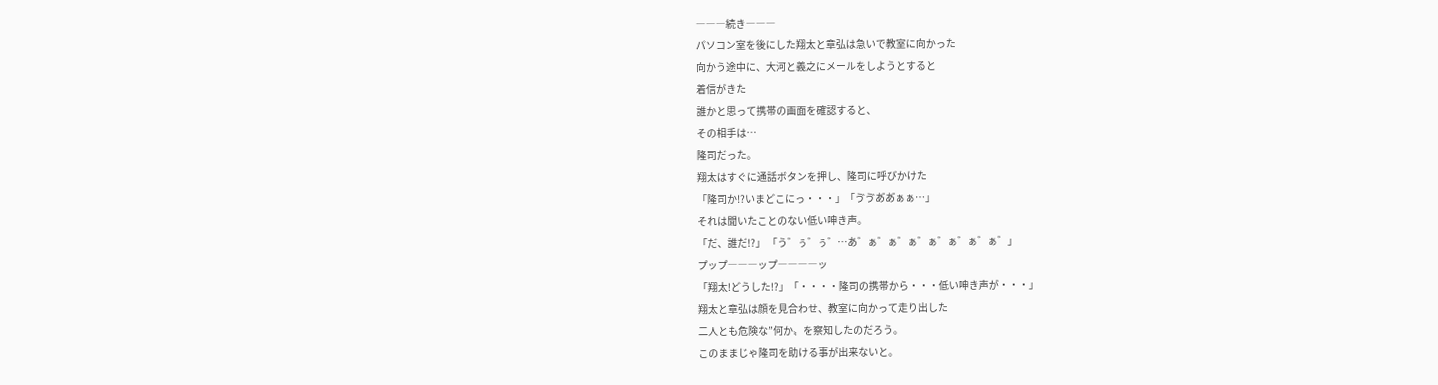―――続き―――
パソコン室を後にした翔太と章弘は急いで教室に向かった
向かう途中に、大河と義之にメールをしようとすると
着信がきた
誰かと思って携帯の画面を確認すると、
その相手は…
隆司だった。
翔太はすぐに通話ボタンを押し、隆司に呼びかけた
「隆司か!?いまどこにっ・・・」「ゔゔあ゙あ゙ぁぁ…」
それは聞いたことのない低い呻き声。
「だ、誰だ!?」 「う゛ぅ゛ぅ゛…あ゛ぁ゛ぁ゛ぁ゛ぁ゛ぁ゛ぁ゛ぁ゛」
プップ―――ップ――――ッ
「翔太!どうした!?」「・・・・隆司の携帯から・・・低い呻き声が・・・」
翔太と章弘は顔を見合わせ、教室に向かって走り出した
二人とも危険な”何か〟を察知したのだろう。
このままじゃ隆司を助ける事が出来ないと。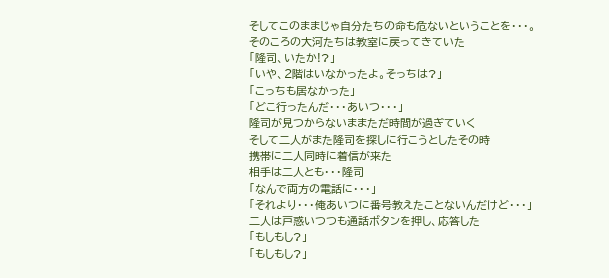そしてこのままじゃ自分たちの命も危ないということを・・・。
そのころの大河たちは教室に戻ってきていた
「隆司、いたか!?」
「いや、2階はいなかったよ。そっちは?」
「こっちも居なかった」
「どこ行ったんだ・・・あいつ・・・」
隆司が見つからないままただ時間が過ぎていく
そして二人がまた隆司を探しに行こうとしたその時
携帯に二人同時に着信が来た
相手は二人とも・・・隆司
「なんで両方の電話に・・・」
「それより・・・俺あいつに番号教えたことないんだけど・・・」
二人は戸惑いつつも通話ボタンを押し、応答した
「もしもし?」
「もしもし?」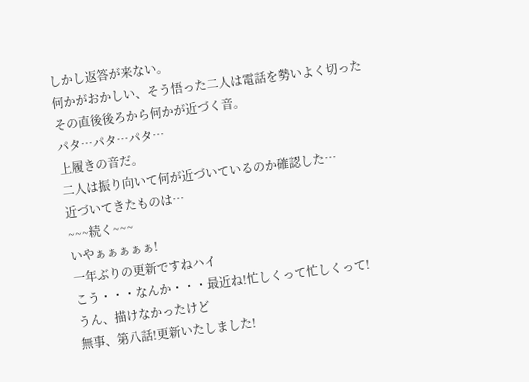しかし返答が来ない。
何かがおかしい、そう悟った二人は電話を勢いよく切った
その直後後ろから何かが近づく音。
パタ…パタ…パタ…
上履きの音だ。
二人は振り向いて何が近づいているのか確認した…
近づいてきたものは…
~~~続く~~~
いやぁぁぁぁぁ!
一年ぶりの更新ですねハイ
こう・・・なんか・・・最近ね!忙しくって忙しくって!
うん、描けなかったけど
無事、第八話!更新いたしました!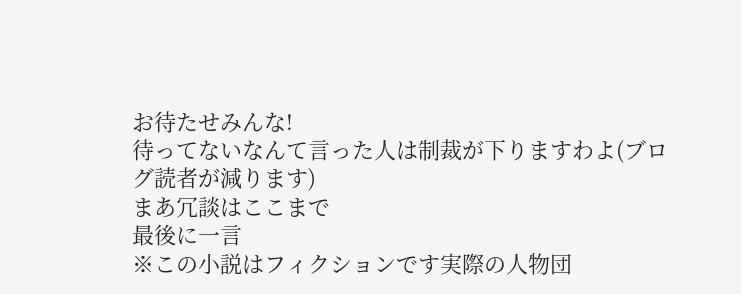お待たせみんな!
待ってないなんて言った人は制裁が下りますわよ(ブログ読者が減ります)
まあ冗談はここまで
最後に一言
※この小説はフィクションです実際の人物団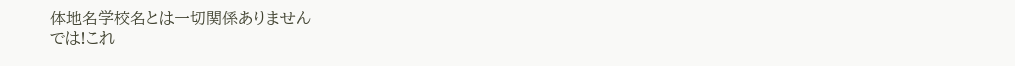体地名学校名とは一切関係ありません
では!これ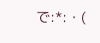で:*:・(